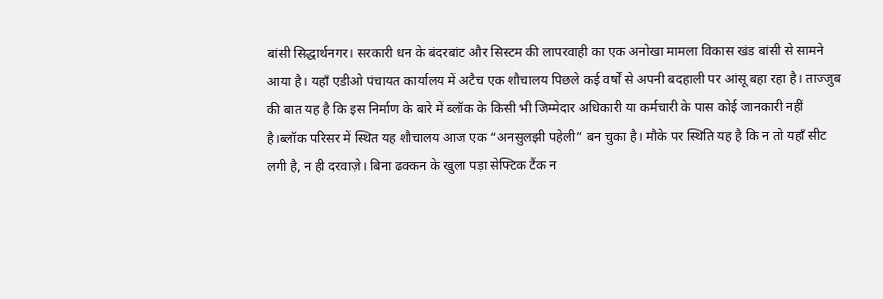बांसी सिद्धार्थनगर। सरकारी धन के बंदरबांट और सिस्टम की लापरवाही का एक अनोखा मामला विकास खंड बांसी से सामने आया है। यहाँ एडीओ पंचायत कार्यालय में अटैच एक शौचालय पिछले कई वर्षों से अपनी बदहाली पर आंसू बहा रहा है। ताज्जुब की बात यह है कि इस निर्माण के बारे में ब्लॉक के किसी भी जिम्मेदार अधिकारी या कर्मचारी के पास कोई जानकारी नहीं है।ब्लॉक परिसर में स्थित यह शौचालय आज एक “अनसुलझी पहेली” बन चुका है। मौके पर स्थिति यह है कि न तो यहाँ सीट लगी है, न ही दरवाज़े। बिना ढक्कन के खुला पड़ा सेफ्टिक टैंक न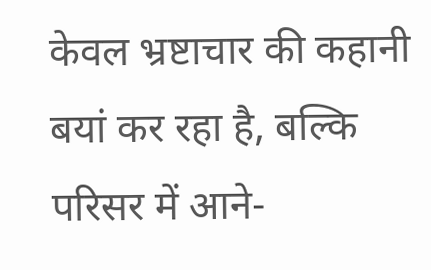केवल भ्रष्टाचार की कहानी बयां कर रहा है, बल्कि परिसर में आने-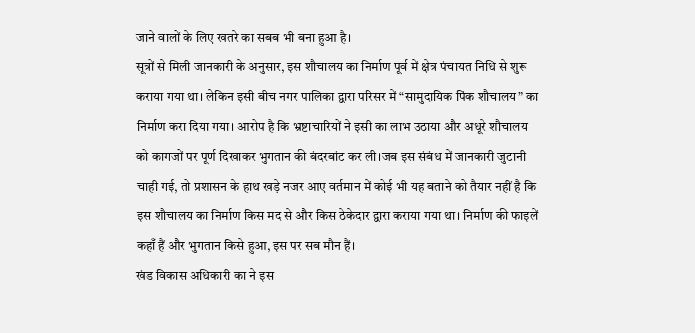जाने वालों के लिए खतरे का सबब भी बना हुआ है।
सूत्रों से मिली जानकारी के अनुसार, इस शौचालय का निर्माण पूर्व में क्षेत्र पंचायत निधि से शुरू कराया गया था। लेकिन इसी बीच नगर पालिका द्वारा परिसर में “सामुदायिक पिंक शौचालय” का निर्माण करा दिया गया। आरोप है कि भ्रष्टाचारियों ने इसी का लाभ उठाया और अधूरे शौचालय को कागजों पर पूर्ण दिखाकर भुगतान की बंदरबांट कर ली।जब इस संबंध में जानकारी जुटानी चाही गई, तो प्रशासन के हाथ खड़े नजर आए वर्तमान में कोई भी यह बताने को तैयार नहीं है कि इस शौचालय का निर्माण किस मद से और किस ठेकेदार द्वारा कराया गया था। निर्माण की फाइलें कहाँ हैं और भुगतान किसे हुआ, इस पर सब मौन हैं।
खंड विकास अधिकारी का ने इस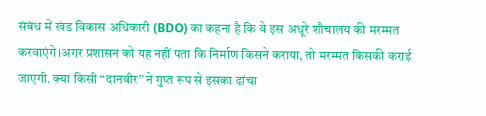संबंध में खंड विकास अधिकारी (BDO) का कहना है कि वे इस अधूरे शौचालय की मरम्मत करवाएंगे।अगर प्रशासन को यह नहीं पता कि निर्माण किसने कराया, तो मरम्मत किसकी कराई जाएगी. क्या किसी “दानवीर” ने गुप्त रूप से इसका ढांचा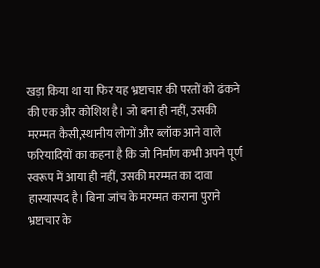खड़ा किया था या फिर यह भ्रष्टाचार की परतों को ढंकने की एक और कोशिश है। जो बना ही नहीं, उसकी मरम्मत कैसी,स्थानीय लोगों और ब्लॉक आने वाले फरियादियों का कहना है कि जो निर्माण कभी अपने पूर्ण स्वरूप में आया ही नहीं, उसकी मरम्मत का दावा हास्यास्पद है। बिना जांच के मरम्मत कराना पुराने भ्रष्टाचार के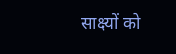साक्ष्यों को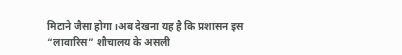मिटाने जैसा होगा।अब देखना यह है कि प्रशासन इस “लावारिस” शौचालय के असली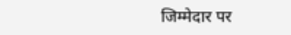जिम्मेदार पर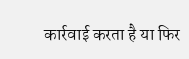कार्रवाई करता है या फिर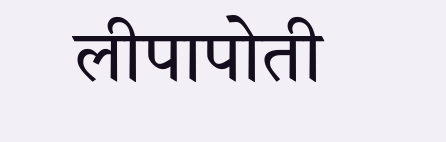लीपापोती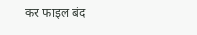कर फाइल बंद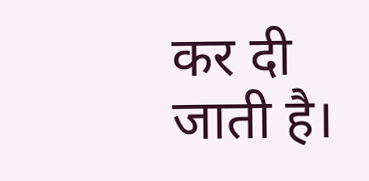कर दी जाती है।